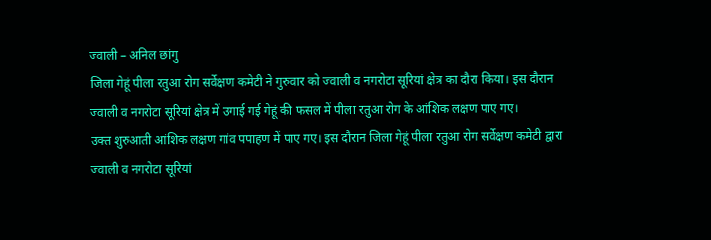ज्वाली – अनिल छांगु
जिला गेहूं पीला रतुआ रोग सर्वेक्षण कमेटी ने गुरुवार को ज्वाली व नगरोटा सूरियां क्षेत्र का दौरा किया। इस दौरान ज्वाली व नगरोटा सूरियां क्षेत्र में उगाई गई गेहूं की फसल में पीला रतुआ रोग के आंशिक लक्षण पाए गए।
उक्त शुरुआती आंशिक लक्षण गांव पपाहण में पाए गए। इस दौरान जिला गेहूं पीला रतुआ रोग सर्वेक्षण कमेटी द्वारा ज्वाली व नगरोटा सूरियां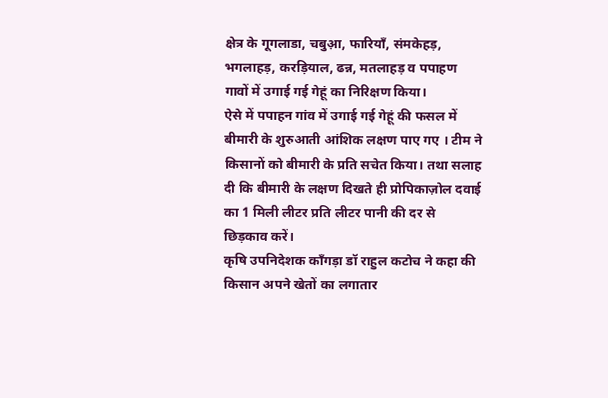क्षेत्र के गूगलाडा, चबुआ़, फारियाँ, संमकेहड़, भगलाहड़, करड़ियाल, ढन्न, मतलाहड़ व पपाहण गावों में उगाई गई गेहूं का निरिक्षण किया।
ऐसे में पपाहन गांव में उगाई गई गेहूं की फसल में बीमारी के शुरुआती आंशिक लक्षण पाए गए । टीम ने किसानों को बीमारी के प्रति सचेत किया। तथा सलाह दी कि बीमारी के लक्षण दिखते ही प्रोपिकाज़ोल दवाई का 1 मिली लीटर प्रति लीटर पानी की दर से छिड़काव करें।
कृषि उपनिदेशक काँगड़ा डॉ राहुल कटोच ने कहा की किसान अपने खेतों का लगातार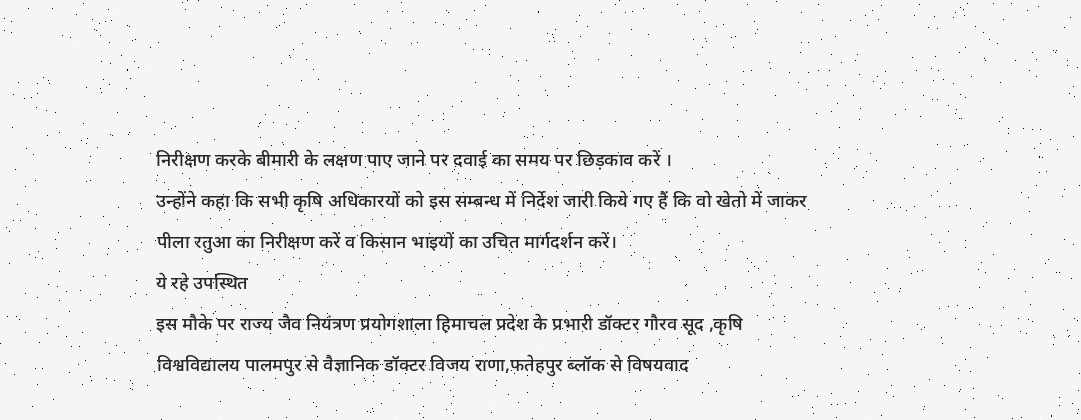निरीक्षण करके बीमारी के लक्षण पाए जाने पर दवाई का समय पर छिड़काव करें ।
उन्होंने कहा कि सभी कृषि अधिकारयों को इस सम्बन्ध में निर्देश जारी किये गए हैं कि वो खेतो में जाकर पीला रतुआ का निरीक्षण करें व किसान भाइयों का उचित मार्गदर्शन करें।
ये रहे उपस्थित
इस मौके पर राज्य जैव नियंत्रण प्रयोगशाला हिमाचल प्रदेश के प्रभारी डॉक्टर गौरव सूद ,कृषि विश्वविद्यालय पालमपुर से वैज्ञानिक डॉक्टर विजय राणा,फतेहपुर ब्लॉक से विषयवाद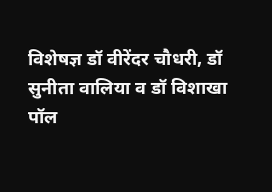विशेषज्ञ डॉ वीरेंदर चौधरी, डॉ सुनीता वालिया व डॉ विशाखा पॉल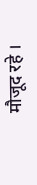मौजूद रहे ।